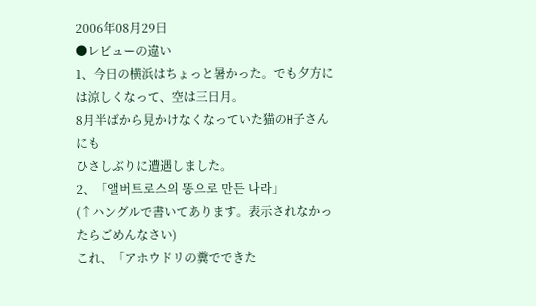2006年08月29日
●レビューの違い
1、今日の横浜はちょっと暑かった。でも夕方には涼しくなって、空は三日月。
8月半ばから見かけなくなっていた猫のH子さんにも
ひさしぶりに遭遇しました。
2、「앨버트로스의 똥으로 만든 나라」
(↑ハングルで書いてあります。表示されなかったらごめんなさい)
これ、「アホウドリの糞でできた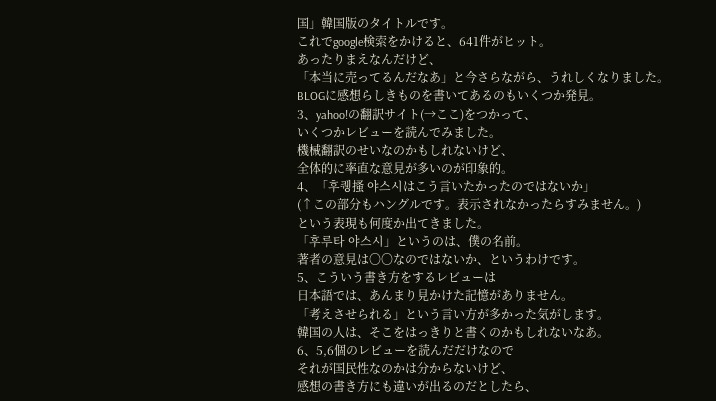国」韓国版のタイトルです。
これでgoogle検索をかけると、641件がヒット。
あったりまえなんだけど、
「本当に売ってるんだなあ」と今さらながら、うれしくなりました。
BLOGに感想らしきものを書いてあるのもいくつか発見。
3、yahoo!の翻訳サイト(→ここ)をつかって、
いくつかレビューを読んでみました。
機械翻訳のせいなのかもしれないけど、
全体的に率直な意見が多いのが印象的。
4、「후퀭搔 야스시はこう言いたかったのではないか」
(↑この部分もハングルです。表示されなかったらすみません。)
という表現も何度か出てきました。
「후루타 야스시」というのは、僕の名前。
著者の意見は〇〇なのではないか、というわけです。
5、こういう書き方をするレビューは
日本語では、あんまり見かけた記憶がありません。
「考えさせられる」という言い方が多かった気がします。
韓国の人は、そこをはっきりと書くのかもしれないなあ。
6、5,6個のレビューを読んだだけなので
それが国民性なのかは分からないけど、
感想の書き方にも違いが出るのだとしたら、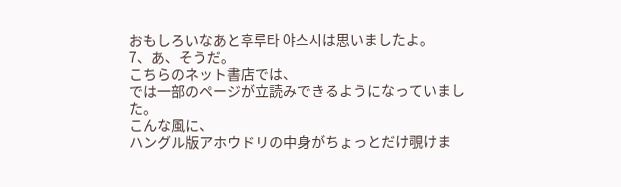おもしろいなあと후루타 야스시は思いましたよ。
7、あ、そうだ。
こちらのネット書店では、
では一部のページが立読みできるようになっていました。
こんな風に、
ハングル版アホウドリの中身がちょっとだけ覗けま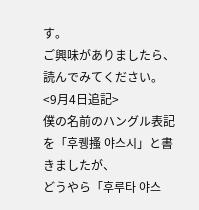す。
ご興味がありましたら、読んでみてください。
<9月4日追記>
僕の名前のハングル表記を「후퀭搔 야스시」と書きましたが、
どうやら「후루타 야스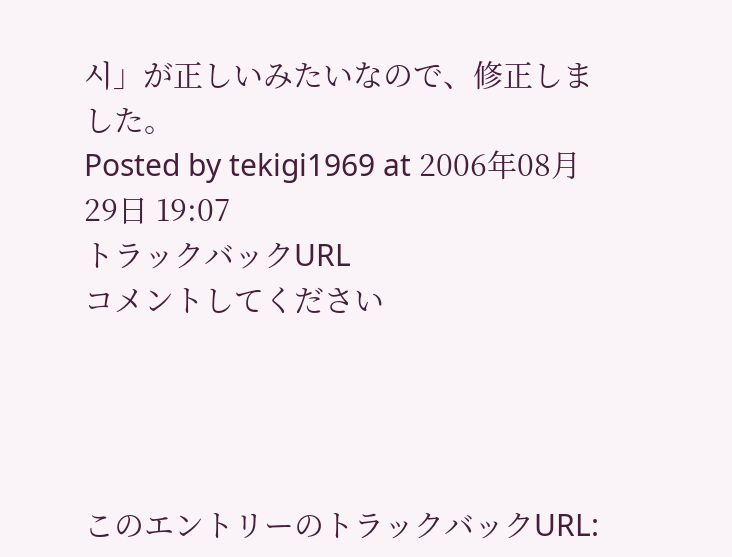시」が正しいみたいなので、修正しました。
Posted by tekigi1969 at 2006年08月29日 19:07
トラックバックURL
コメントしてください




このエントリーのトラックバックURL: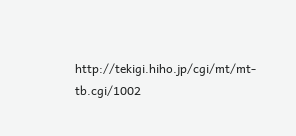http://tekigi.hiho.jp/cgi/mt/mt-tb.cgi/1002